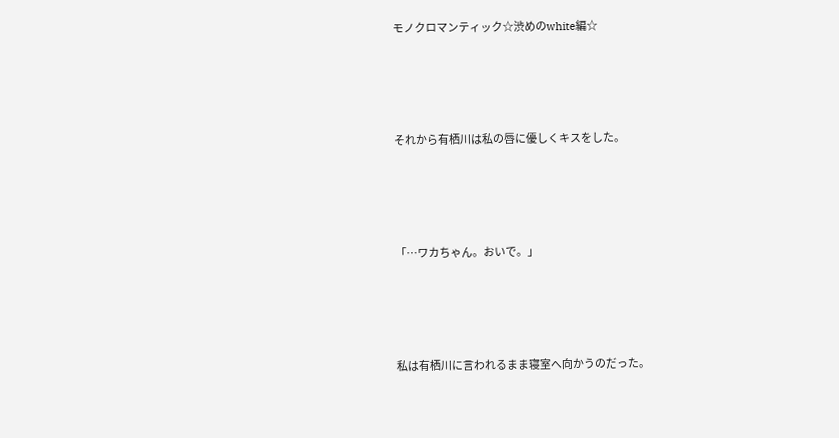モノクロマンティック☆渋めのwhite編☆






それから有栖川は私の唇に優しくキスをした。






「…ワカちゃん。おいで。」






私は有栖川に言われるまま寝室へ向かうのだった。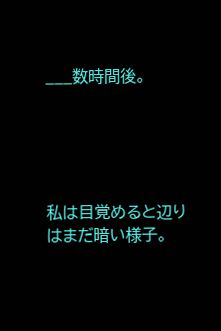___数時間後。





私は目覚めると辺りはまだ暗い様子。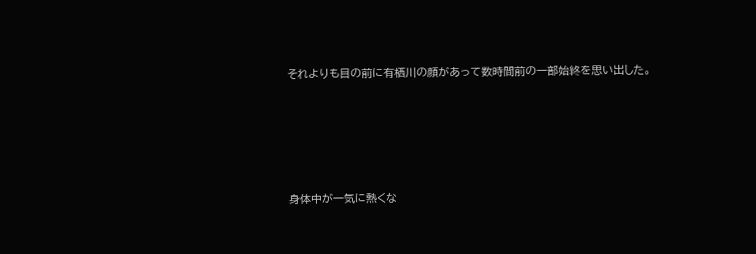それよりも目の前に有栖川の顔があって数時間前の一部始終を思い出した。





身体中が一気に熱くな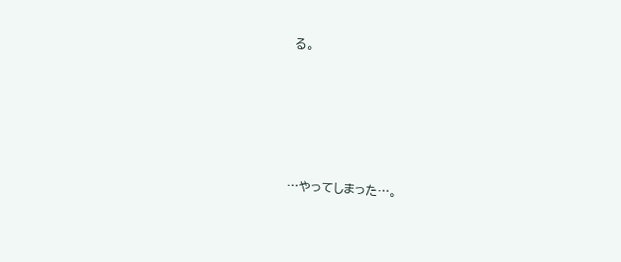る。






…やってしまった…。